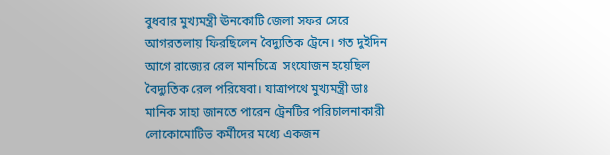বুধবার মুখ্যমন্ত্রী ঊনকোটি জেলা সফর সেরে আগরতলায় ফিরছিলেন বৈদ্যুতিক ট্রেনে। গত দুইদিন আগে রাজ্যের রেল মানচিত্রে  সংযোজন হয়েছিল বৈদ্যুতিক রেল পরিষেবা। যাত্রাপথে মুখ্যমন্ত্রী ডাঃ মানিক সাহা জানতে পারেন ট্রেনটির পরিচালনাকারী লোকোমোটিভ কর্মীদের মধ্যে একজন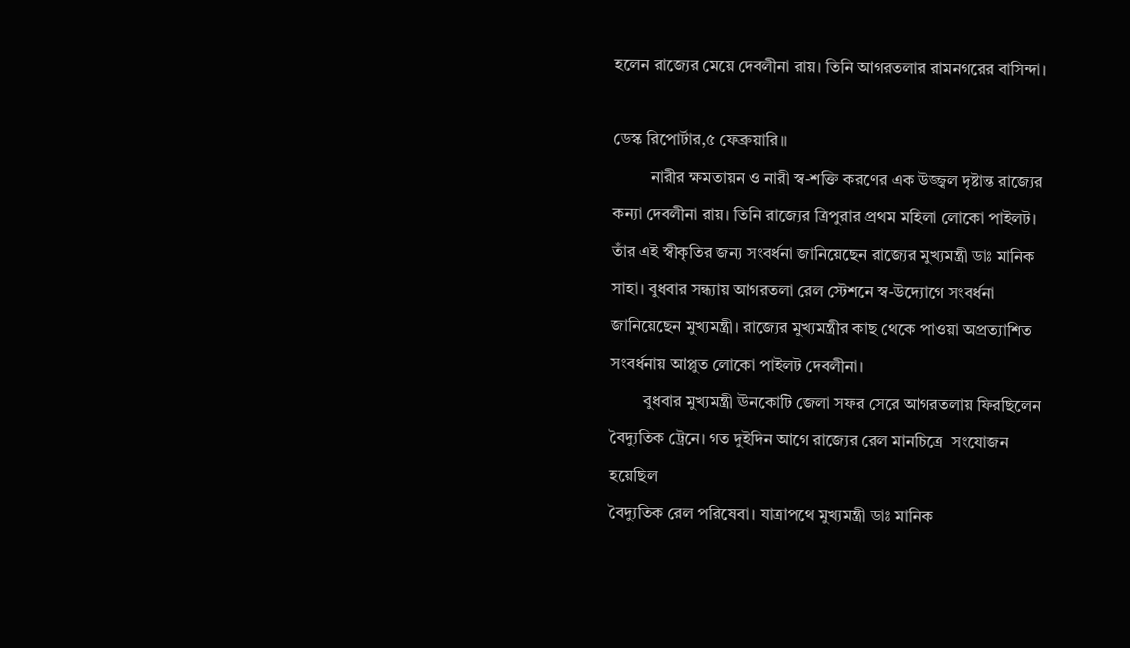হলেন রাজ্যের মেয়ে দেবলীনা রায়। তিনি আগরতলার রামনগরের বাসিন্দা।

ডেস্ক রিপোর্টার,৫ ফেব্রুয়ারি।।
         নারীর ক্ষমতায়ন ও নারী স্ব-শক্তি করণের এক উজ্জ্বল দৃষ্টান্ত রাজ্যের কন্যা দেবলীনা রায়। তিনি রাজ্যের ত্রিপুরার প্রথম মহিলা লোকো পাইলট। তাঁর এই স্বীকৃতির জন্য সংবর্ধনা জানিয়েছেন রাজ্যের মুখ্যমন্ত্রী ডাঃ মানিক সাহা। বুধবার সন্ধ্যায় আগরতলা রেল স্টেশনে স্ব-উদ্যোগে সংবর্ধনা জানিয়েছেন মুখ্যমন্ত্রী। রাজ্যের মুখ্যমন্ত্রীর কাছ থেকে পাওয়া অপ্রত্যাশিত সংবর্ধনায় আপ্লুত লোকো পাইলট দেবলীনা।
        বুধবার মুখ্যমন্ত্রী ঊনকোটি জেলা সফর সেরে আগরতলায় ফিরছিলেন বৈদ্যুতিক ট্রেনে। গত দুইদিন আগে রাজ্যের রেল মানচিত্রে  সংযোজন হয়েছিল
বৈদ্যুতিক রেল পরিষেবা। যাত্রাপথে মুখ্যমন্ত্রী ডাঃ মানিক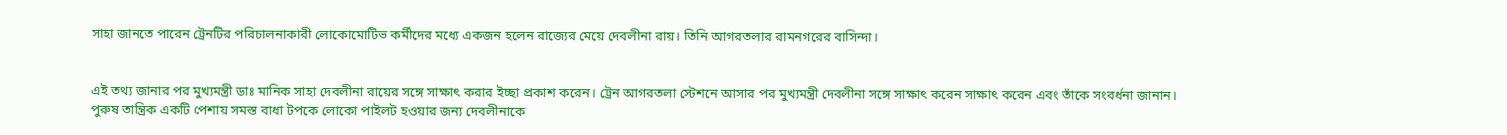সাহা জানতে পারেন ট্রেনটির পরিচালনাকারী লোকোমোটিভ কর্মীদের মধ্যে একজন হলেন রাজ্যের মেয়ে দেবলীনা রায়। তিনি আগরতলার রামনগরের বাসিন্দা।


এই তথ্য জানার পর মুখ্যমন্ত্রী ডাঃ মানিক সাহা দেবলীনা রায়ের সঙ্গে সাক্ষাৎ করার ইচ্ছা প্রকাশ করেন। ট্রেন আগরতলা স্টেশনে আসার পর মুখ্যমন্ত্রী দেবলীনা সঙ্গে সাক্ষাৎ করেন সাক্ষাৎ করেন এবং তাঁকে সংবর্ধনা জানান। পুরুষ তান্ত্রিক একটি পেশায় সমস্ত বাধা টপকে লোকো পাইলট হওয়ার জন্য দেবলীনাকে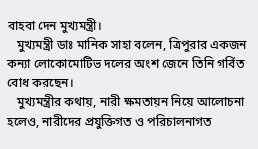বাহবা দেন মুখ্যমন্ত্রী।
   মুখ্যমন্ত্রী ডাঃ মানিক সাহা বলেন, ত্রিপুরার একজন কন্যা লোকোমোটিভ দলের অংশ জেনে তিনি গর্বিত বোধ করছেন।
   মুখ্যমন্ত্রীর কথায়, নারী ক্ষমতায়ন নিয়ে আলোচনা হলেও, নারীদের প্রযুক্তিগত ও পরিচালনাগত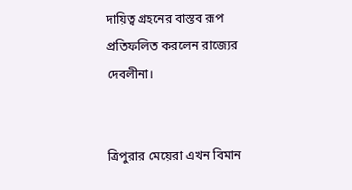দায়িত্ব গ্রহনের বাস্তব রূপ   প্রতিফলিত করলেন রাজ্যের দেবলীনা।


ত্রিপুরার মেয়েরা এখন বিমান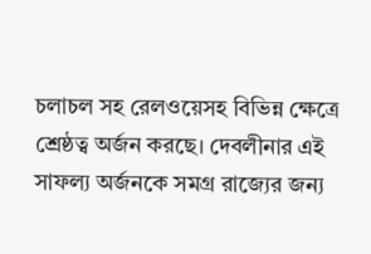চলাচল সহ রেলওয়েসহ বিভিন্ন ক্ষেত্রে শ্রেষ্ঠত্ব অর্জন করছে। দেবলীনার এই সাফল্য অর্জনকে সমগ্র রাজ্যের জন্য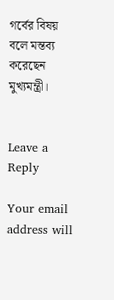গর্বের বিষয় বলে মন্তব্য করেছেন মুখ্যমন্ত্রী।


Leave a Reply

Your email address will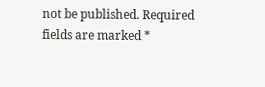not be published. Required fields are marked *